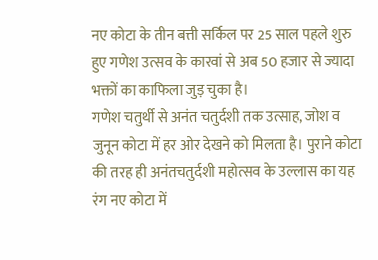नए कोटा के तीन बत्ती सर्किल पर 25 साल पहले शुरु हुए गणेश उत्सव के कारवां से अब 50 हजार से ज्यादा भक्तों का काफिला जुड़ चुका है।
गणेश चतुर्थी से अनंत चतुर्दशी तक उत्साह, जोश व जुनून कोटा में हर ओर देखने को मिलता है। पुराने कोटा की तरह ही अनंतचतुर्दशी महोत्सव के उल्लास का यह रंग नए कोटा में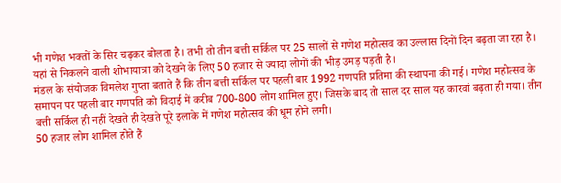भी गणेश भक्तों के सिर चढ़कर बोलता है। तभी तो तीन बत्ती सर्किल पर 25 सालों से गणेश महोत्सव का उल्लास दिनों दिन बढ़ता जा रहा है। यहां से निकलने वाली शोभायात्रा को देखने के लिए 50 हजार से ज्यादा लोगों की भीड़ उमड़ पड़ती है।
मंडल के संयोजक विमलेश गुप्ता बताते हैं कि तीन बत्ती सर्किल पर पहली बार 1992 गणपति प्रतिमा की स्थापना की गई। गणेश महोत्सव के समापन पर पहली बार गणपति को विदाई में करीब 700-800 लोग शामिल हुए। जिसके बाद तो साल दर साल यह कारवां बढ़ता ही गया। तीन बत्ती सर्किल ही नहीं देखते ही देखते पूरे इलाके में गणेश महोत्सव की धूम होने लगी।
50 हजार लोग शामिल होते हैं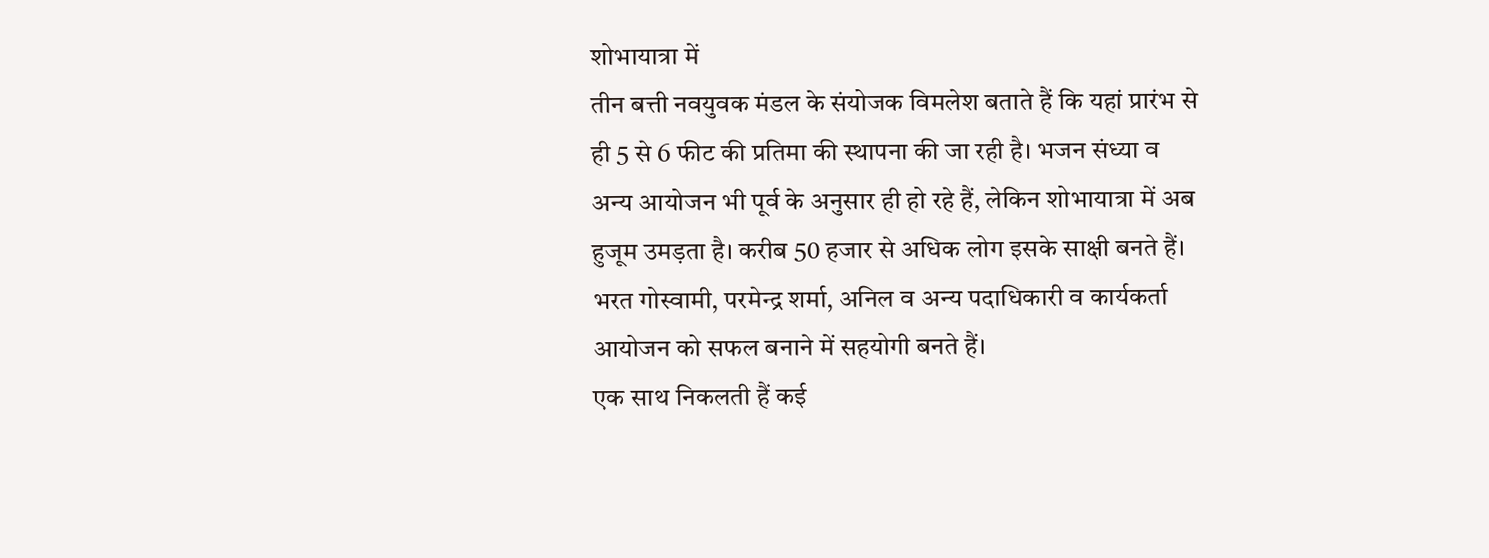शोभायात्रा में
तीन बत्ती नवयुवक मंडल के संयोजक विमलेश बताते हैं कि यहां प्रारंभ से ही 5 से 6 फीट की प्रतिमा की स्थापना की जा रही है। भजन संध्या व अन्य आयोजन भी पूर्व के अनुसार ही हो रहे हैं, लेकिन शोभायात्रा में अब हुजूम उमड़ता है। करीब 50 हजार से अधिक लोग इसके साक्षी बनते हैं। भरत गोस्वामी, परमेन्द्र शर्मा, अनिल व अन्य पदाधिकारी व कार्यकर्ता आयोजन को सफल बनाने में सहयोगी बनते हैं।
एक साथ निकलती हैं कई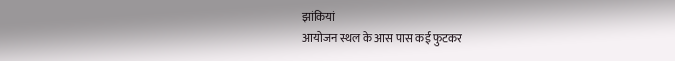झांकियां
आयोजन स्थल के आस पास कई फुटकर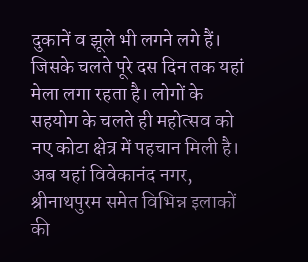दुकानें व झूले भी लगने लगे हैं। जिसके चलते पूरे दस दिन तक यहां मेला लगा रहता है। लोगों के सहयोग के चलते ही महोत्सव को नए कोटा क्षेत्र में पहचान मिली है। अब यहां विवेकानंद नगर, श्रीनाथपुरम समेत विभिन्न इलाकों की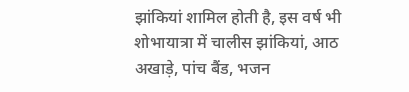झांकियां शामिल होती है, इस वर्ष भी शोभायात्रा में चालीस झांकियां, आठ अखाड़े, पांच बैंड, भजन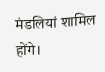मंडलियां शामिल होंगे।